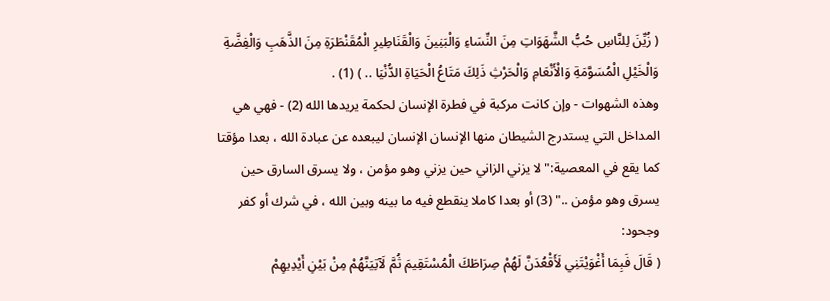( زُيِّنَ لِلنَّاسِ حُبُّ الشَّهَوَاتِ مِنَ النِّسَاءِ وَالْبَنِينَ وَالْقَنَاطِيرِ الْمُقَنْطَرَةِ مِنَ الذَّهَبِ وَالْفِضَّةِ وَالْخَيْلِ الْمُسَوَّمَةِ وَالْأَنْعَامِ وَالْحَرْثِ ذَلِكَ مَتَاعُ الْحَيَاةِ الدُّنْيَا .. ) (1) .
وهذه الشهوات - وإن كانت مركبة في فطرة الإنسان لحكمة يريدها الله (2) - فهي هي المداخل التي يستدرج الشيطان منها الإنسان الإنسان ليبعده عن عبادة الله ، بعدا مؤقتا كما يقع في المعصية:"لا يزني الزاني حين يزني وهو مؤمن ، ولا يسرق السارق حين يسرق وهو مؤمن .." (3) أو بعدا كاملا ينقطع فيه ما بينه وبين الله ، في شرك أو كفر وجحود:
( قَالَ فَبِمَا أَغْوَيْتَنِي لَأَقْعُدَنَّ لَهُمْ صِرَاطَكَ الْمُسْتَقِيمَ ثُمَّ لَآتِيَنَّهُمْ مِنْ بَيْنِ أَيْدِيهِمْ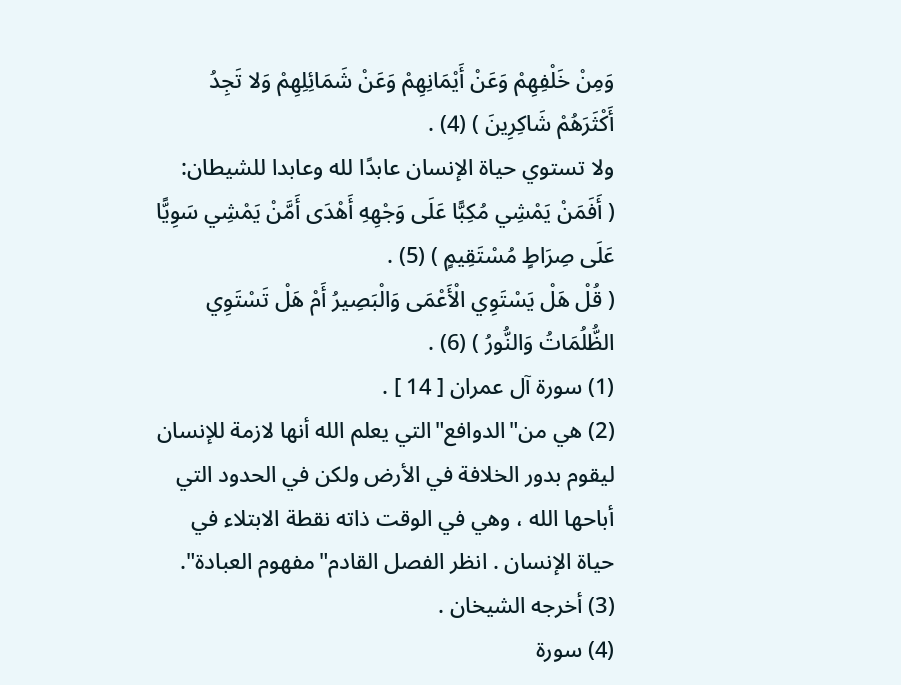وَمِنْ خَلْفِهِمْ وَعَنْ أَيْمَانِهِمْ وَعَنْ شَمَائِلِهِمْ وَلا تَجِدُ أَكْثَرَهُمْ شَاكِرِينَ ) (4) .
ولا تستوي حياة الإنسان عابدًا لله وعابدا للشيطان:
( أَفَمَنْ يَمْشِي مُكِبًّا عَلَى وَجْهِهِ أَهْدَى أَمَّنْ يَمْشِي سَوِيًّا عَلَى صِرَاطٍ مُسْتَقِيمٍ ) (5) .
( قُلْ هَلْ يَسْتَوِي الْأَعْمَى وَالْبَصِيرُ أَمْ هَلْ تَسْتَوِي الظُّلُمَاتُ وَالنُّورُ ) (6) .
(1) سورة آل عمران [ 14 ] .
(2) هي من"الدوافع"التي يعلم الله أنها لازمة للإنسان ليقوم بدور الخلافة في الأرض ولكن في الحدود التي أباحها الله ، وهي في الوقت ذاته نقطة الابتلاء في حياة الإنسان . انظر الفصل القادم"مفهوم العبادة".
(3) أخرجه الشيخان .
(4) سورة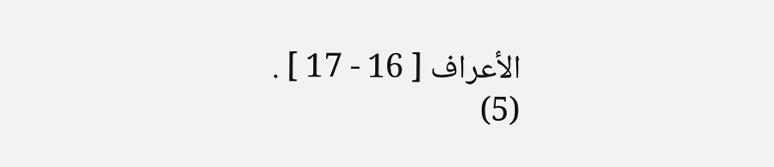الأعراف [ 16 - 17 ] .
(5)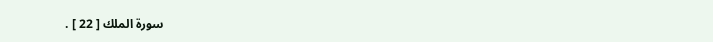سورة الملك [ 22 ] .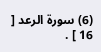(6) سورة الرعد [ 16 ] .